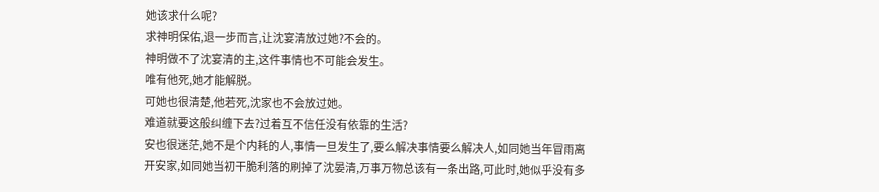她该求什么呢?
求神明保佑,退一步而言,让沈宴清放过她?不会的。
神明做不了沈宴清的主,这件事情也不可能会发生。
唯有他死,她才能解脱。
可她也很清楚,他若死,沈家也不会放过她。
难道就要这般纠缠下去?过着互不信任没有依靠的生活?
安也很迷茫,她不是个内耗的人,事情一旦发生了,要么解决事情要么解决人,如同她当年冒雨离开安家,如同她当初干脆利落的刷掉了沈晏清,万事万物总该有一条出路,可此时,她似乎没有多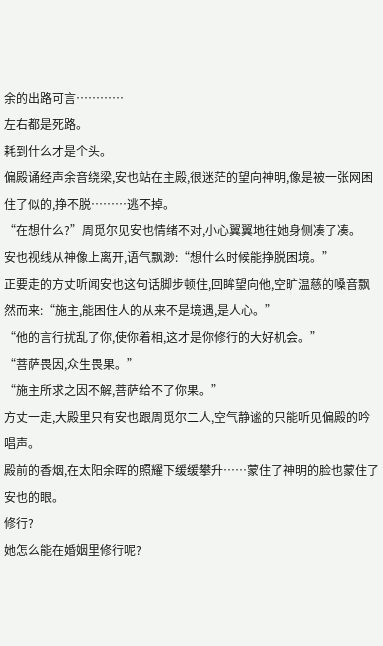余的出路可言…………
左右都是死路。
耗到什么才是个头。
偏殿诵经声余音绕梁,安也站在主殿,很迷茫的望向神明,像是被一张网困住了似的,挣不脱………逃不掉。
“在想什么?”周觅尔见安也情绪不对,小心翼翼地往她身侧凑了凑。
安也视线从神像上离开,语气飘渺:“想什么时候能挣脱困境。”
正要走的方丈听闻安也这句话脚步顿住,回眸望向他,空旷温慈的嗓音飘然而来:“施主,能困住人的从来不是境遇,是人心。”
“他的言行扰乱了你,使你着相,这才是你修行的大好机会。”
“菩萨畏因,众生畏果。”
“施主所求之因不解,菩萨给不了你果。”
方丈一走,大殿里只有安也跟周觅尔二人,空气静谧的只能听见偏殿的吟唱声。
殿前的香烟,在太阳余晖的照耀下缓缓攀升……蒙住了神明的脸也蒙住了安也的眼。
修行?
她怎么能在婚姻里修行呢?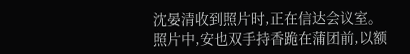沈晏清收到照片时,正在信达会议室。
照片中,安也双手持香跪在蒲团前,以额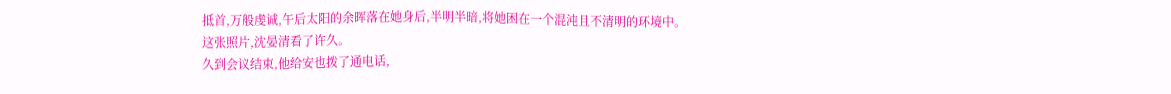抵首,万般虔诚,午后太阳的余晖落在她身后,半明半暗,将她困在一个混沌且不清明的环境中。
这张照片,沈晏清看了许久。
久到会议结束,他给安也拨了通电话,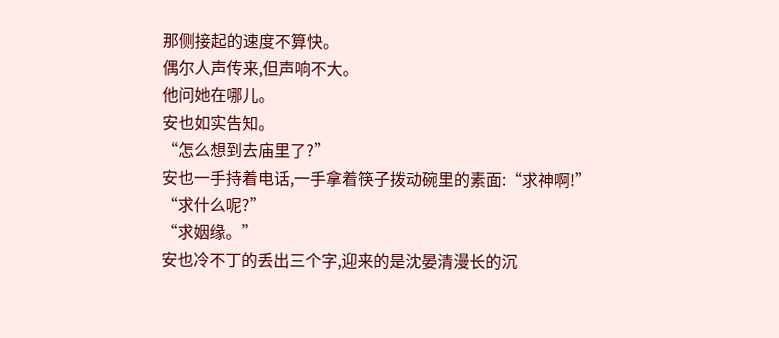那侧接起的速度不算快。
偶尔人声传来,但声响不大。
他问她在哪儿。
安也如实告知。
“怎么想到去庙里了?”
安也一手持着电话,一手拿着筷子拨动碗里的素面:“求神啊!”
“求什么呢?”
“求姻缘。”
安也冷不丁的丢出三个字,迎来的是沈晏清漫长的沉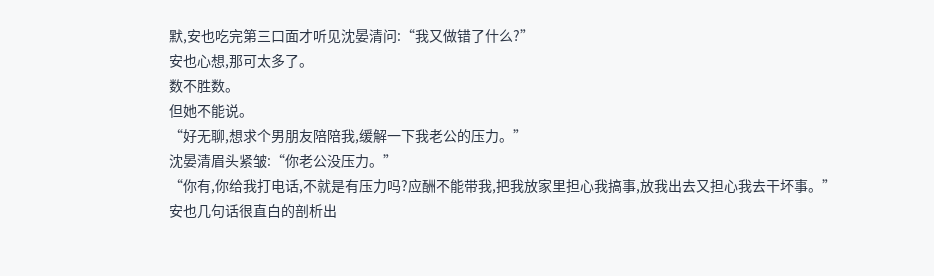默,安也吃完第三口面才听见沈晏清问:“我又做错了什么?”
安也心想,那可太多了。
数不胜数。
但她不能说。
“好无聊,想求个男朋友陪陪我,缓解一下我老公的压力。”
沈晏清眉头紧皱:“你老公没压力。”
“你有,你给我打电话,不就是有压力吗?应酬不能带我,把我放家里担心我搞事,放我出去又担心我去干坏事。”
安也几句话很直白的剖析出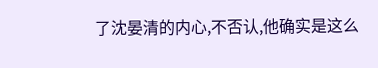了沈晏清的内心,不否认,他确实是这么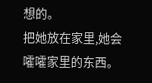想的。
把她放在家里,她会嚯嚯家里的东西。